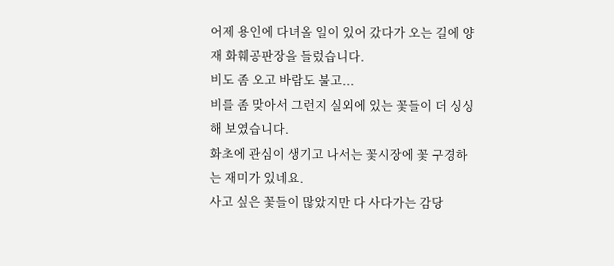어제 용인에 다녀올 일이 있어 갔다가 오는 길에 양재 화훼공판장을 들렀습니다.
비도 좀 오고 바람도 불고...
비를 좀 맞아서 그런지 실외에 있는 꽃들이 더 싱싱해 보였습니다.
화초에 관심이 생기고 나서는 꽃시장에 꽃 구경하는 재미가 있네요.
사고 싶은 꽃들이 많았지만 다 사다가는 감당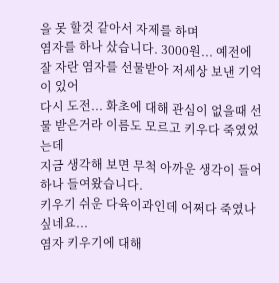을 못 할것 같아서 자제를 하며
염자를 하나 샀습니다. 3000원... 예전에 잘 자란 염자를 선물받아 저세상 보낸 기억이 있어
다시 도전... 화초에 대해 관심이 없을때 선물 받은거라 이름도 모르고 키우다 죽였었는데
지금 생각해 보면 무척 아까운 생각이 들어 하나 들여왔습니다.
키우기 쉬운 다육이과인데 어쩌다 죽였나 싶네요...
염자 키우기에 대해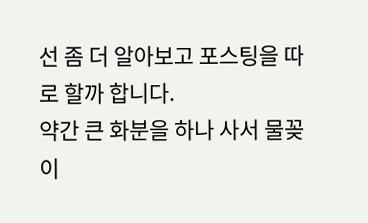선 좀 더 알아보고 포스팅을 따로 할까 합니다.
약간 큰 화분을 하나 사서 물꽂이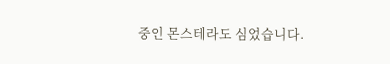중인 몬스테라도 심었습니다.